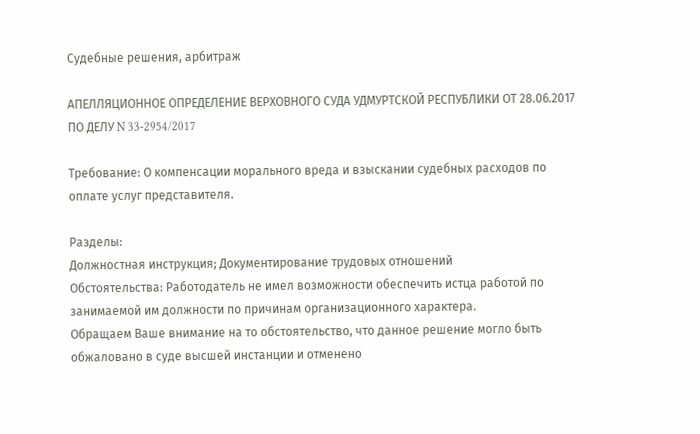Судебные решения, арбитраж

АПЕЛЛЯЦИОННОЕ ОПРЕДЕЛЕНИЕ ВЕРХОВНОГО СУДА УДМУРТСКОЙ РЕСПУБЛИКИ ОТ 28.06.2017 ПО ДЕЛУ N 33-2954/2017

Требование: О компенсации морального вреда и взыскании судебных расходов по оплате услуг представителя.

Разделы:
Должностная инструкция; Документирование трудовых отношений
Обстоятельства: Работодатель не имел возможности обеспечить истца работой по занимаемой им должности по причинам организационного характера.
Обращаем Ваше внимание на то обстоятельство, что данное решение могло быть обжаловано в суде высшей инстанции и отменено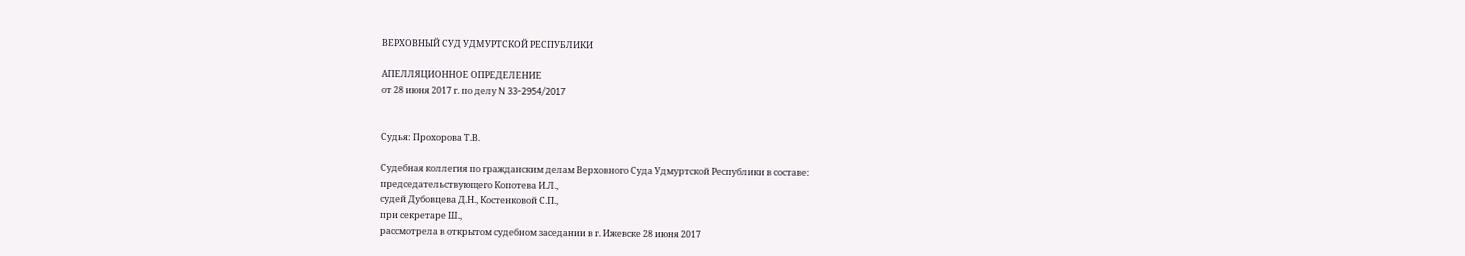ВЕРХОВНЫЙ СУД УДМУРТСКОЙ РЕСПУБЛИКИ

АПЕЛЛЯЦИОННОЕ ОПРЕДЕЛЕНИЕ
от 28 июня 2017 г. по делу N 33-2954/2017


Судья: Прохорова Т.В.

Судебная коллегия по гражданским делам Верховного Суда Удмуртской Республики в составе:
председательствующего Копотева И.Л.,
судей Дубовцева Д.Н., Костенковой С.П.,
при секретаре Ш.,
рассмотрела в открытом судебном заседании в г. Ижевске 28 июня 2017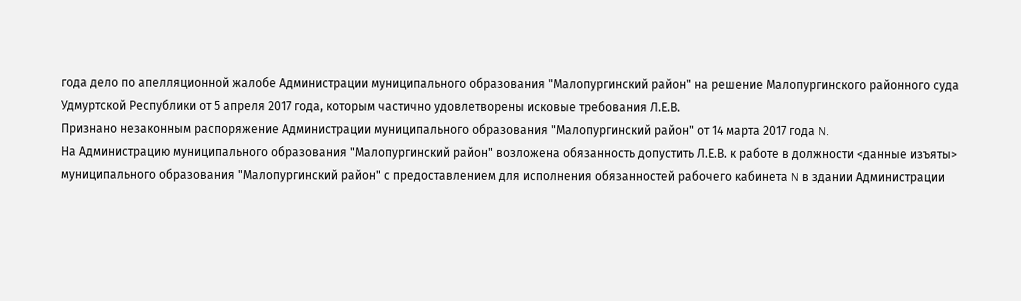года дело по апелляционной жалобе Администрации муниципального образования "Малопургинский район" на решение Малопургинского районного суда Удмуртской Республики от 5 апреля 2017 года, которым частично удовлетворены исковые требования Л.Е.В.
Признано незаконным распоряжение Администрации муниципального образования "Малопургинский район" от 14 марта 2017 года N.
На Администрацию муниципального образования "Малопургинский район" возложена обязанность допустить Л.Е.В. к работе в должности <данные изъяты> муниципального образования "Малопургинский район" с предоставлением для исполнения обязанностей рабочего кабинета N в здании Администрации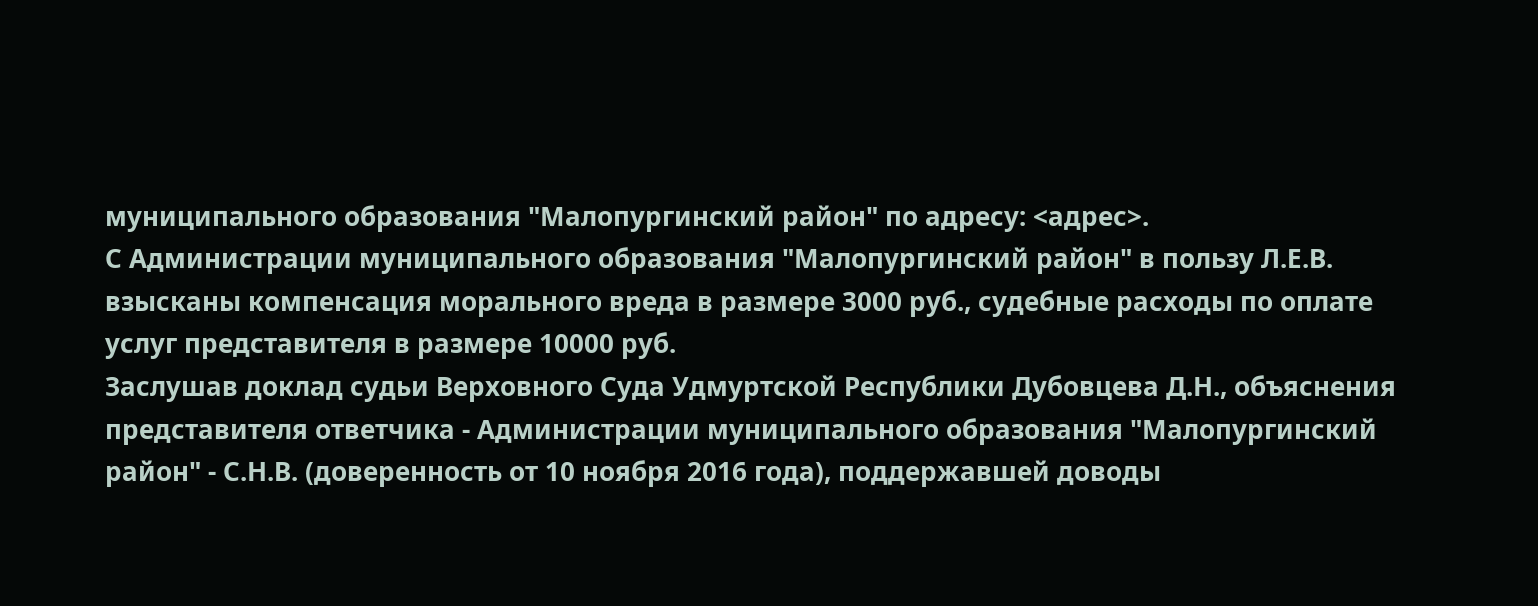муниципального образования "Малопургинский район" по адресу: <адрес>.
С Администрации муниципального образования "Малопургинский район" в пользу Л.Е.В. взысканы компенсация морального вреда в размере 3000 руб., судебные расходы по оплате услуг представителя в размере 10000 руб.
Заслушав доклад судьи Верховного Суда Удмуртской Республики Дубовцева Д.Н., объяснения представителя ответчика - Администрации муниципального образования "Малопургинский район" - С.Н.В. (доверенность от 10 ноября 2016 года), поддержавшей доводы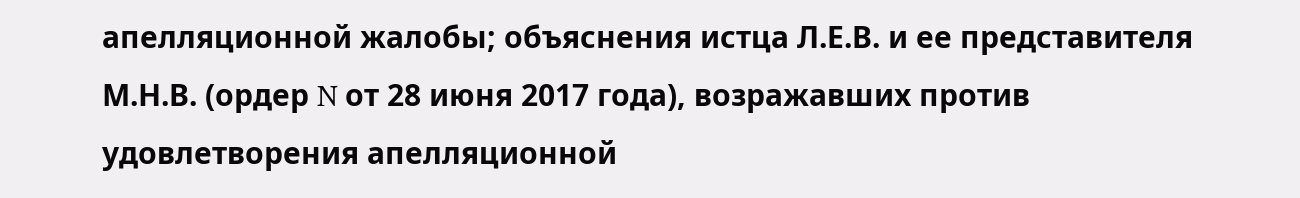апелляционной жалобы; объяснения истца Л.Е.В. и ее представителя М.Н.В. (ордер N от 28 июня 2017 года), возражавших против удовлетворения апелляционной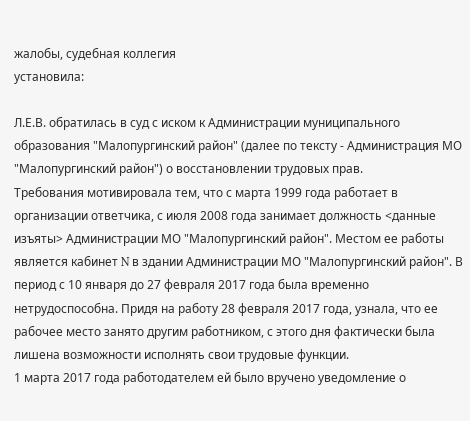жалобы, судебная коллегия
установила:

Л.Е.В. обратилась в суд с иском к Администрации муниципального образования "Малопургинский район" (далее по тексту - Администрация МО "Малопургинский район") о восстановлении трудовых прав.
Требования мотивировала тем, что с марта 1999 года работает в организации ответчика, с июля 2008 года занимает должность <данные изъяты> Администрации МО "Малопургинский район". Местом ее работы является кабинет N в здании Администрации МО "Малопургинский район". В период с 10 января до 27 февраля 2017 года была временно нетрудоспособна. Придя на работу 28 февраля 2017 года, узнала, что ее рабочее место занято другим работником, с этого дня фактически была лишена возможности исполнять свои трудовые функции.
1 марта 2017 года работодателем ей было вручено уведомление о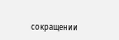сокращении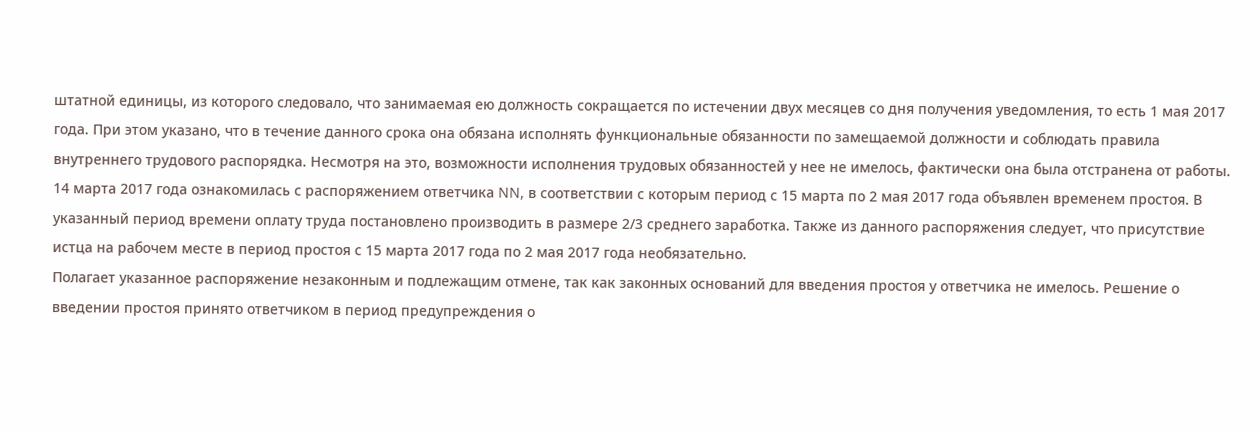штатной единицы, из которого следовало, что занимаемая ею должность сокращается по истечении двух месяцев со дня получения уведомления, то есть 1 мая 2017 года. При этом указано, что в течение данного срока она обязана исполнять функциональные обязанности по замещаемой должности и соблюдать правила внутреннего трудового распорядка. Несмотря на это, возможности исполнения трудовых обязанностей у нее не имелось, фактически она была отстранена от работы. 14 марта 2017 года ознакомилась с распоряжением ответчика NN, в соответствии с которым период с 15 марта по 2 мая 2017 года объявлен временем простоя. В указанный период времени оплату труда постановлено производить в размере 2/3 среднего заработка. Также из данного распоряжения следует, что присутствие истца на рабочем месте в период простоя с 15 марта 2017 года по 2 мая 2017 года необязательно.
Полагает указанное распоряжение незаконным и подлежащим отмене, так как законных оснований для введения простоя у ответчика не имелось. Решение о введении простоя принято ответчиком в период предупреждения о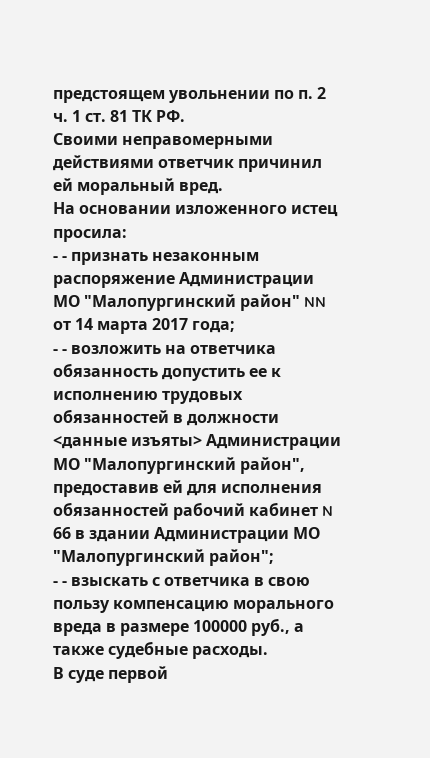предстоящем увольнении по п. 2 ч. 1 ст. 81 ТК РФ.
Своими неправомерными действиями ответчик причинил ей моральный вред.
На основании изложенного истец просила:
- - признать незаконным распоряжение Администрации МО "Малопургинский район" NN от 14 марта 2017 года;
- - возложить на ответчика обязанность допустить ее к исполнению трудовых обязанностей в должности <данные изъяты> Администрации МО "Малопургинский район", предоставив ей для исполнения обязанностей рабочий кабинет N 66 в здании Администрации МО "Малопургинский район";
- - взыскать с ответчика в свою пользу компенсацию морального вреда в размере 100000 руб., а также судебные расходы.
В суде первой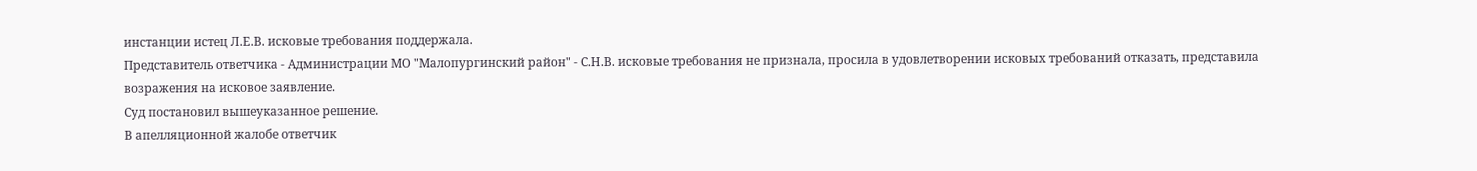инстанции истец Л.Е.В. исковые требования поддержала.
Представитель ответчика - Администрации МО "Малопургинский район" - С.Н.В. исковые требования не признала, просила в удовлетворении исковых требований отказать, представила возражения на исковое заявление.
Суд постановил вышеуказанное решение.
В апелляционной жалобе ответчик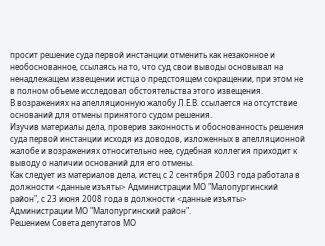просит решение суда первой инстанции отменить как незаконное и необоснованное, ссылаясь на то, что суд свои выводы основывал на ненадлежащем извещении истца о предстоящем сокращении, при этом не в полном объеме исследовал обстоятельства этого извещения.
В возражениях на апелляционную жалобу Л.Е.В. ссылается на отсутствие оснований для отмены принятого судом решения.
Изучив материалы дела, проверив законность и обоснованность решения суда первой инстанции исходя из доводов, изложенных в апелляционной жалобе и возражениях относительно нее, судебная коллегия приходит к выводу о наличии оснований для его отмены.
Как следует из материалов дела, истец с 2 сентября 2003 года работала в должности <данные изъяты> Администрации МО "Малопургинский район", с 23 июня 2008 года в должности <данные изъяты> Администрации МО "Малопургинский район".
Решением Совета депутатов МО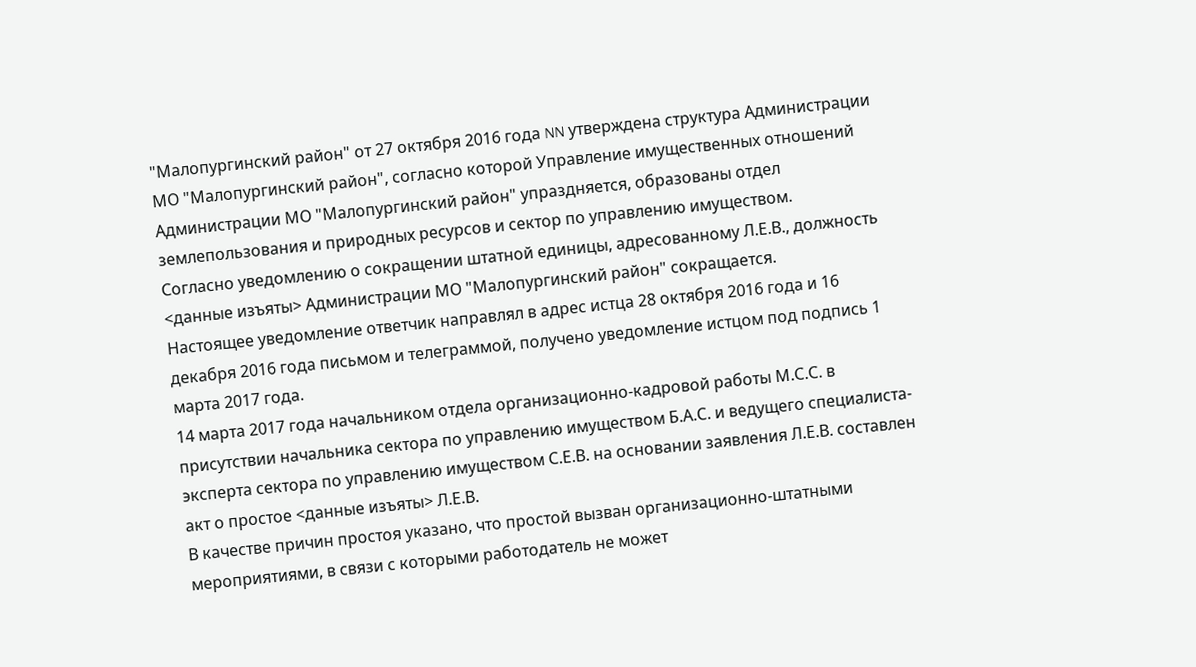"Малопургинский район" от 27 октября 2016 года NN утверждена структура Администрации МО "Малопургинский район", согласно которой Управление имущественных отношений Администрации МО "Малопургинский район" упраздняется, образованы отдел землепользования и природных ресурсов и сектор по управлению имуществом.
Согласно уведомлению о сокращении штатной единицы, адресованному Л.Е.В., должность <данные изъяты> Администрации МО "Малопургинский район" сокращается.
Настоящее уведомление ответчик направлял в адрес истца 28 октября 2016 года и 16 декабря 2016 года письмом и телеграммой, получено уведомление истцом под подпись 1 марта 2017 года.
14 марта 2017 года начальником отдела организационно-кадровой работы М.С.С. в присутствии начальника сектора по управлению имуществом Б.А.С. и ведущего специалиста-эксперта сектора по управлению имуществом С.Е.В. на основании заявления Л.Е.В. составлен акт о простое <данные изъяты> Л.Е.В.
В качестве причин простоя указано, что простой вызван организационно-штатными мероприятиями, в связи с которыми работодатель не может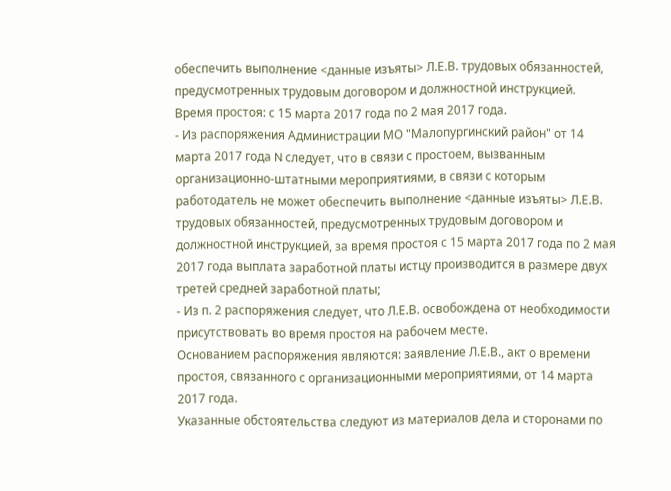обеспечить выполнение <данные изъяты> Л.Е.В. трудовых обязанностей, предусмотренных трудовым договором и должностной инструкцией.
Время простоя: с 15 марта 2017 года по 2 мая 2017 года.
- Из распоряжения Администрации МО "Малопургинский район" от 14 марта 2017 года N следует, что в связи с простоем, вызванным организационно-штатными мероприятиями, в связи с которым работодатель не может обеспечить выполнение <данные изъяты> Л.Е.В. трудовых обязанностей, предусмотренных трудовым договором и должностной инструкцией, за время простоя с 15 марта 2017 года по 2 мая 2017 года выплата заработной платы истцу производится в размере двух третей средней заработной платы;
- Из п. 2 распоряжения следует, что Л.Е.В. освобождена от необходимости присутствовать во время простоя на рабочем месте.
Основанием распоряжения являются: заявление Л.Е.В., акт о времени простоя, связанного с организационными мероприятиями, от 14 марта 2017 года.
Указанные обстоятельства следуют из материалов дела и сторонами по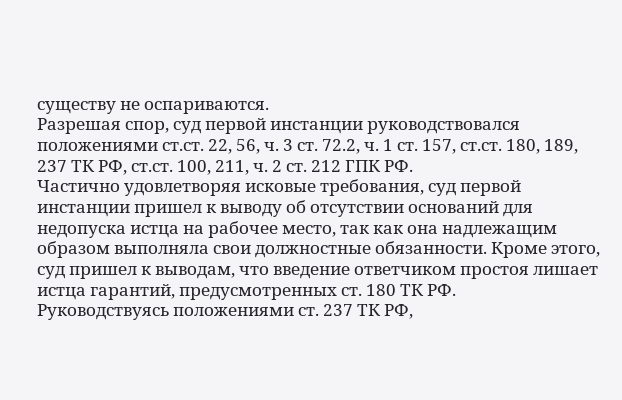существу не оспариваются.
Разрешая спор, суд первой инстанции руководствовался положениями ст.ст. 22, 56, ч. 3 ст. 72.2, ч. 1 ст. 157, ст.ст. 180, 189, 237 ТК РФ, ст.ст. 100, 211, ч. 2 ст. 212 ГПК РФ.
Частично удовлетворяя исковые требования, суд первой инстанции пришел к выводу об отсутствии оснований для недопуска истца на рабочее место, так как она надлежащим образом выполняла свои должностные обязанности. Кроме этого, суд пришел к выводам, что введение ответчиком простоя лишает истца гарантий, предусмотренных ст. 180 ТК РФ.
Руководствуясь положениями ст. 237 ТК РФ,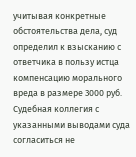учитывая конкретные обстоятельства дела, суд определил к взысканию с ответчика в пользу истца компенсацию морального вреда в размере 3000 руб.
Судебная коллегия с указанными выводами суда согласиться не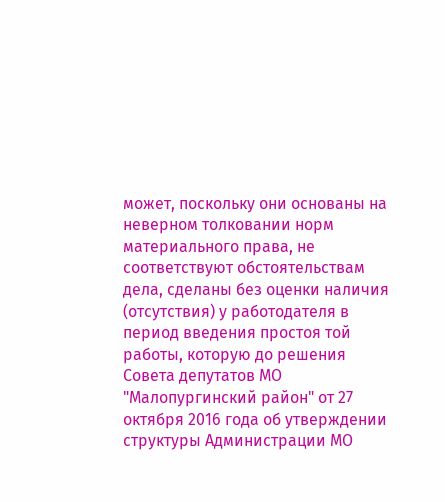может, поскольку они основаны на неверном толковании норм материального права, не соответствуют обстоятельствам дела, сделаны без оценки наличия (отсутствия) у работодателя в период введения простоя той работы, которую до решения Совета депутатов МО "Малопургинский район" от 27 октября 2016 года об утверждении структуры Администрации МО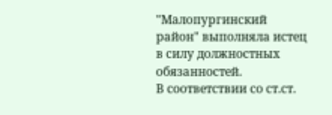"Малопургинский район" выполняла истец в силу должностных обязанностей.
В соответствии со ст.ст.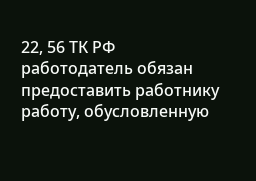22, 56 ТК РФ работодатель обязан предоставить работнику работу, обусловленную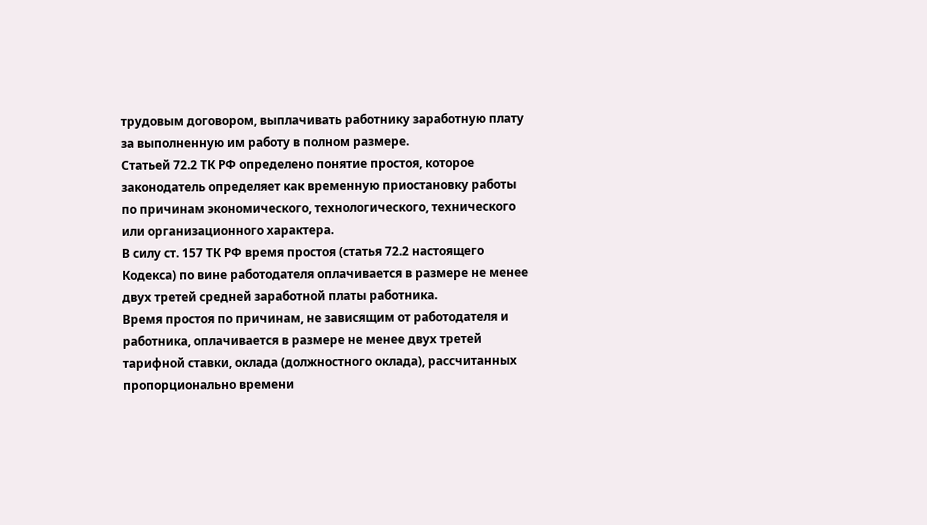трудовым договором, выплачивать работнику заработную плату за выполненную им работу в полном размере.
Статьей 72.2 ТК РФ определено понятие простоя, которое законодатель определяет как временную приостановку работы по причинам экономического, технологического, технического или организационного характера.
В силу ст. 157 ТК РФ время простоя (статья 72.2 настоящего Кодекса) по вине работодателя оплачивается в размере не менее двух третей средней заработной платы работника.
Время простоя по причинам, не зависящим от работодателя и работника, оплачивается в размере не менее двух третей тарифной ставки, оклада (должностного оклада), рассчитанных пропорционально времени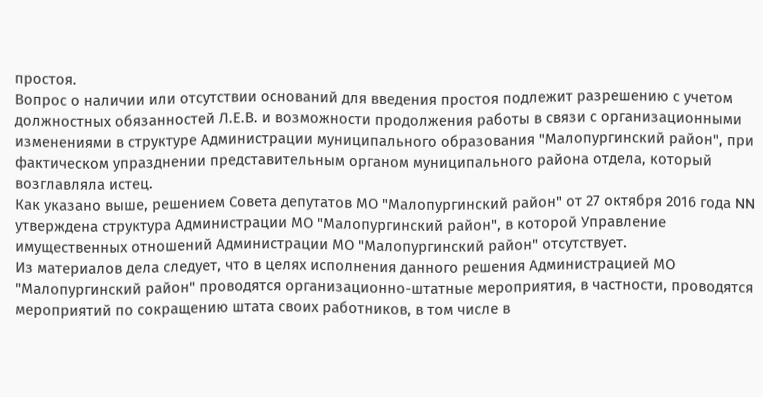простоя.
Вопрос о наличии или отсутствии оснований для введения простоя подлежит разрешению с учетом должностных обязанностей Л.Е.В. и возможности продолжения работы в связи с организационными изменениями в структуре Администрации муниципального образования "Малопургинский район", при фактическом упразднении представительным органом муниципального района отдела, который возглавляла истец.
Как указано выше, решением Совета депутатов МО "Малопургинский район" от 27 октября 2016 года NN утверждена структура Администрации МО "Малопургинский район", в которой Управление имущественных отношений Администрации МО "Малопургинский район" отсутствует.
Из материалов дела следует, что в целях исполнения данного решения Администрацией МО "Малопургинский район" проводятся организационно-штатные мероприятия, в частности, проводятся мероприятий по сокращению штата своих работников, в том числе в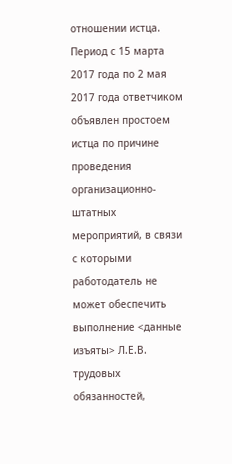отношении истца.
Период с 15 марта 2017 года по 2 мая 2017 года ответчиком объявлен простоем истца по причине проведения организационно-штатных мероприятий, в связи с которыми работодатель не может обеспечить выполнение <данные изъяты> Л.Е.В. трудовых обязанностей,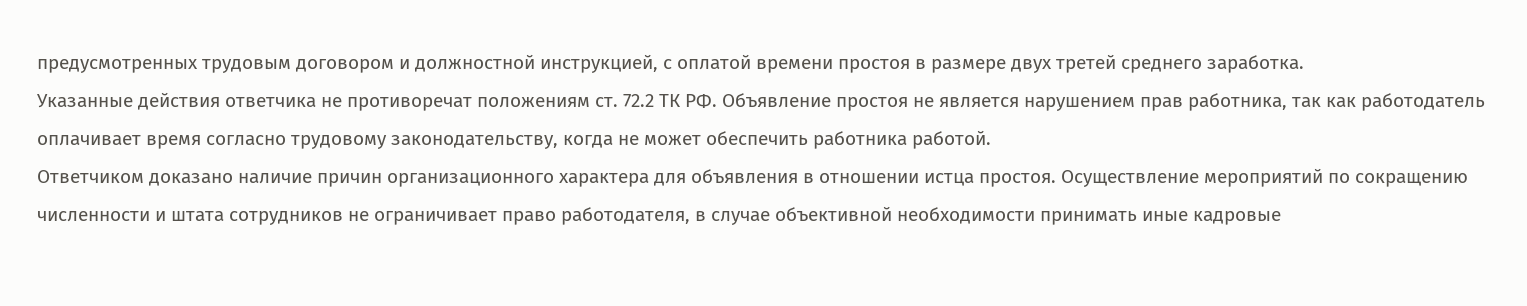предусмотренных трудовым договором и должностной инструкцией, с оплатой времени простоя в размере двух третей среднего заработка.
Указанные действия ответчика не противоречат положениям ст. 72.2 ТК РФ. Объявление простоя не является нарушением прав работника, так как работодатель оплачивает время согласно трудовому законодательству, когда не может обеспечить работника работой.
Ответчиком доказано наличие причин организационного характера для объявления в отношении истца простоя. Осуществление мероприятий по сокращению численности и штата сотрудников не ограничивает право работодателя, в случае объективной необходимости принимать иные кадровые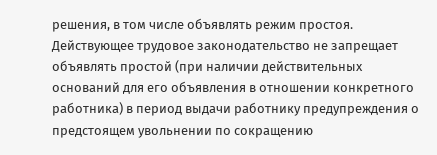решения, в том числе объявлять режим простоя.
Действующее трудовое законодательство не запрещает объявлять простой (при наличии действительных оснований для его объявления в отношении конкретного работника) в период выдачи работнику предупреждения о предстоящем увольнении по сокращению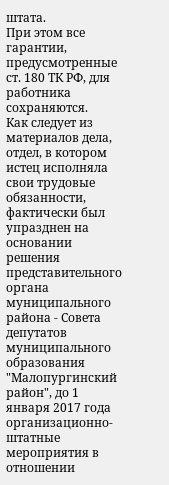штата.
При этом все гарантии, предусмотренные ст. 180 ТК РФ, для работника сохраняются.
Как следует из материалов дела, отдел, в котором истец исполняла свои трудовые обязанности, фактически был упразднен на основании решения представительного органа муниципального района - Совета депутатов муниципального образования "Малопургинский район", до 1 января 2017 года организационно-штатные мероприятия в отношении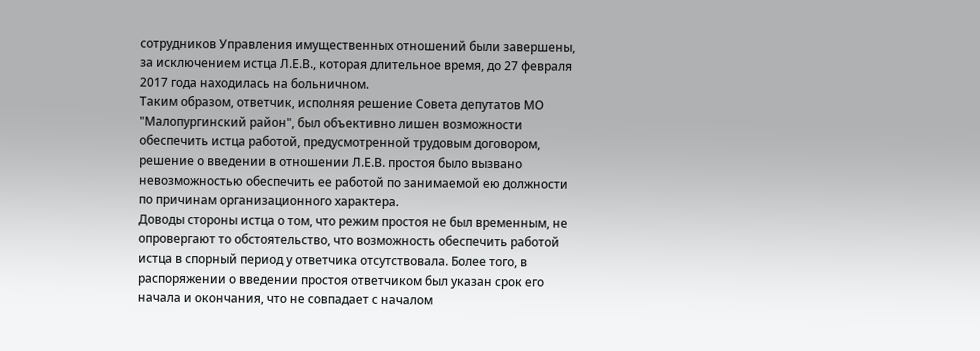сотрудников Управления имущественных отношений были завершены, за исключением истца Л.Е.В., которая длительное время, до 27 февраля 2017 года находилась на больничном.
Таким образом, ответчик, исполняя решение Совета депутатов МО "Малопургинский район", был объективно лишен возможности обеспечить истца работой, предусмотренной трудовым договором, решение о введении в отношении Л.Е.В. простоя было вызвано невозможностью обеспечить ее работой по занимаемой ею должности по причинам организационного характера.
Доводы стороны истца о том, что режим простоя не был временным, не опровергают то обстоятельство, что возможность обеспечить работой истца в спорный период у ответчика отсутствовала. Более того, в распоряжении о введении простоя ответчиком был указан срок его начала и окончания, что не совпадает с началом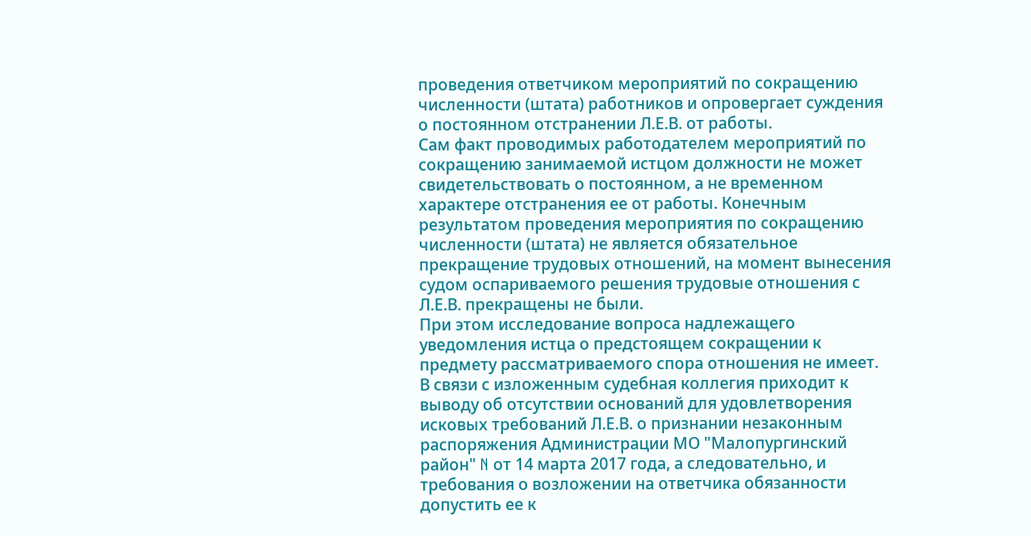проведения ответчиком мероприятий по сокращению численности (штата) работников и опровергает суждения о постоянном отстранении Л.Е.В. от работы.
Сам факт проводимых работодателем мероприятий по сокращению занимаемой истцом должности не может свидетельствовать о постоянном, а не временном характере отстранения ее от работы. Конечным результатом проведения мероприятия по сокращению численности (штата) не является обязательное прекращение трудовых отношений, на момент вынесения судом оспариваемого решения трудовые отношения с Л.Е.В. прекращены не были.
При этом исследование вопроса надлежащего уведомления истца о предстоящем сокращении к предмету рассматриваемого спора отношения не имеет.
В связи с изложенным судебная коллегия приходит к выводу об отсутствии оснований для удовлетворения исковых требований Л.Е.В. о признании незаконным распоряжения Администрации МО "Малопургинский район" N от 14 марта 2017 года, а следовательно, и требования о возложении на ответчика обязанности допустить ее к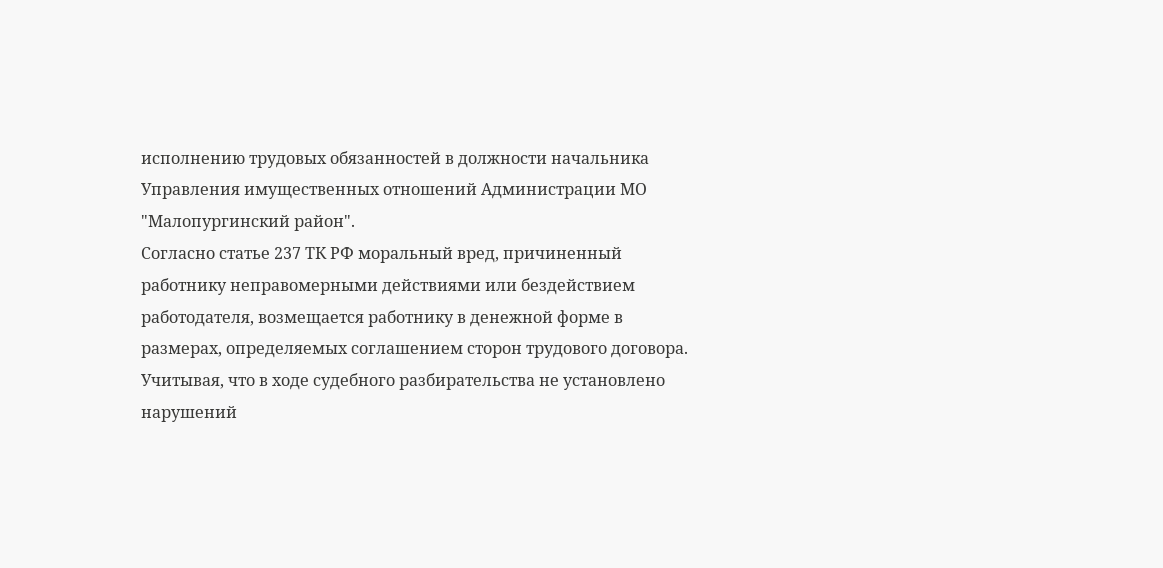исполнению трудовых обязанностей в должности начальника Управления имущественных отношений Администрации МО "Малопургинский район".
Согласно статье 237 ТК РФ моральный вред, причиненный работнику неправомерными действиями или бездействием работодателя, возмещается работнику в денежной форме в размерах, определяемых соглашением сторон трудового договора.
Учитывая, что в ходе судебного разбирательства не установлено нарушений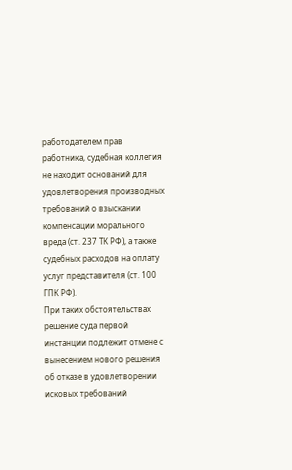работодателем прав работника, судебная коллегия не находит оснований для удовлетворения производных требований о взыскании компенсации морального вреда (ст. 237 ТК РФ), а также судебных расходов на оплату услуг представителя (ст. 100 ГПК РФ).
При таких обстоятельствах решение суда первой инстанции подлежит отмене с вынесением нового решения об отказе в удовлетворении исковых требований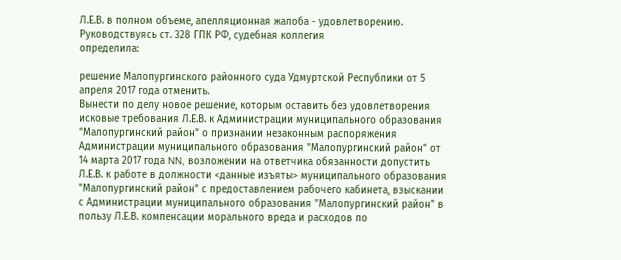Л.Е.В. в полном объеме, апелляционная жалоба - удовлетворению.
Руководствуясь ст. 328 ГПК РФ, судебная коллегия
определила:

решение Малопургинского районного суда Удмуртской Республики от 5 апреля 2017 года отменить.
Вынести по делу новое решение, которым оставить без удовлетворения исковые требования Л.Е.В. к Администрации муниципального образования "Малопургинский район" о признании незаконным распоряжения Администрации муниципального образования "Малопургинский район" от 14 марта 2017 года NN, возложении на ответчика обязанности допустить Л.Е.В. к работе в должности <данные изъяты> муниципального образования "Малопургинский район" с предоставлением рабочего кабинета, взыскании с Администрации муниципального образования "Малопургинский район" в пользу Л.Е.В. компенсации морального вреда и расходов по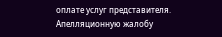оплате услуг представителя.
Апелляционную жалобу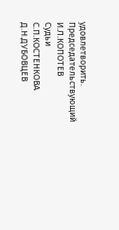удовлетворить.
Председательствующий
И.Л.КОПОТЕВ
Судьи
С.П.КОСТЕНКОВА
Д.Н.ДУБОВЦЕВ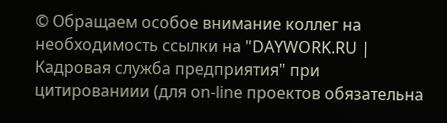© Обращаем особое внимание коллег на необходимость ссылки на "DAYWORK.RU | Кадровая служба предприятия" при цитированиии (для on-line проектов обязательна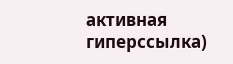активная гиперссылка)